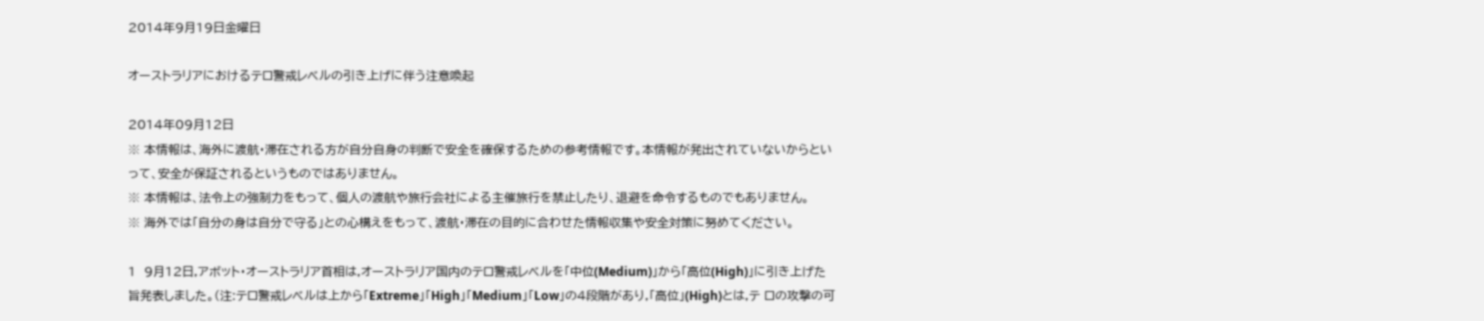2014年9月19日金曜日

オーストラリアにおけるテロ警戒レベルの引き上げに伴う注意喚起

2014年09月12日
※ 本情報は、海外に渡航・滞在される方が自分自身の判断で安全を確保するための参考情報です。本情報が発出されていないからといって、安全が保証されるというものではありません。
※ 本情報は、法令上の強制力をもって、個人の渡航や旅行会社による主催旅行を禁止したり、退避を命令するものでもありません。
※ 海外では「自分の身は自分で守る」との心構えをもって、渡航・滞在の目的に合わせた情報収集や安全対策に努めてください。

1  9月12日,アボット・オーストラリア首相は,オーストラリア国内のテロ警戒レベルを「中位(Medium)」から「高位(High)」に引き上げた 旨発表しました。(注:テロ警戒レベルは上から「Extreme」「High」「Medium」「Low」の4段階があり,「高位」(High)とは,テ ロの攻撃の可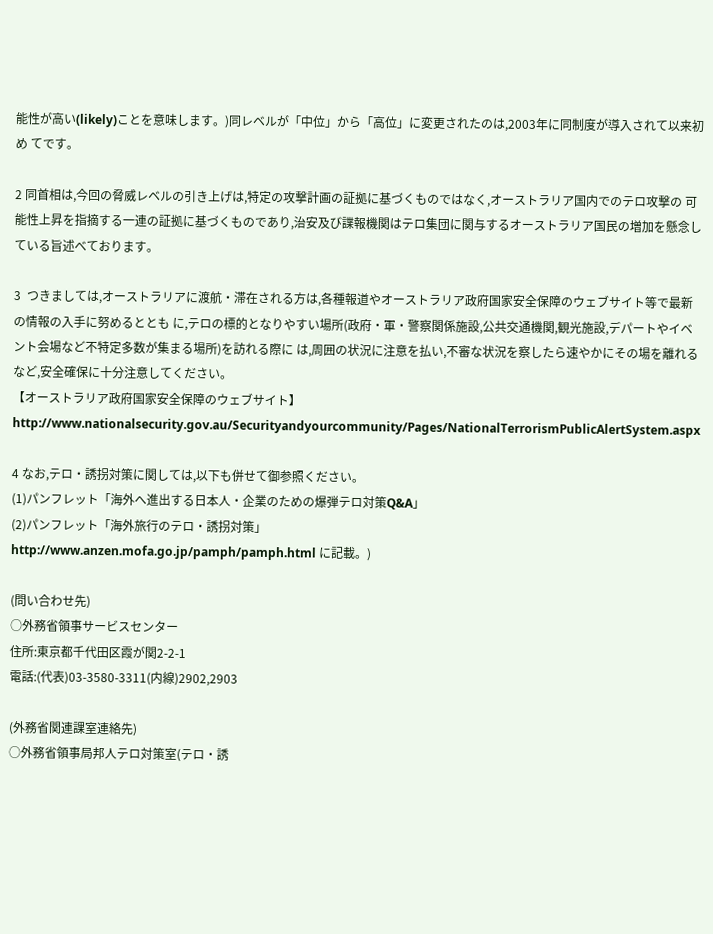能性が高い(likely)ことを意味します。)同レベルが「中位」から「高位」に変更されたのは,2003年に同制度が導入されて以来初め てです。

2 同首相は,今回の脅威レベルの引き上げは,特定の攻撃計画の証拠に基づくものではなく,オーストラリア国内でのテロ攻撃の 可 能性上昇を指摘する一連の証拠に基づくものであり,治安及び諜報機関はテロ集団に関与するオーストラリア国民の増加を懸念している旨述べております。

3  つきましては,オーストラリアに渡航・滞在される方は,各種報道やオーストラリア政府国家安全保障のウェブサイト等で最新の情報の入手に努めるととも に,テロの標的となりやすい場所(政府・軍・警察関係施設,公共交通機関,観光施設,デパートやイベント会場など不特定多数が集まる場所)を訪れる際に は,周囲の状況に注意を払い,不審な状況を察したら速やかにその場を離れるなど,安全確保に十分注意してください。
【オーストラリア政府国家安全保障のウェブサイト】
http://www.nationalsecurity.gov.au/Securityandyourcommunity/Pages/NationalTerrorismPublicAlertSystem.aspx

4 なお,テロ・誘拐対策に関しては,以下も併せて御参照ください。
(1)パンフレット「海外へ進出する日本人・企業のための爆弾テロ対策Q&A」
(2)パンフレット「海外旅行のテロ・誘拐対策」
http://www.anzen.mofa.go.jp/pamph/pamph.html に記載。)

(問い合わせ先)
○外務省領事サービスセンター
住所:東京都千代田区霞が関2-2-1
電話:(代表)03-3580-3311(内線)2902,2903

(外務省関連課室連絡先)
○外務省領事局邦人テロ対策室(テロ・誘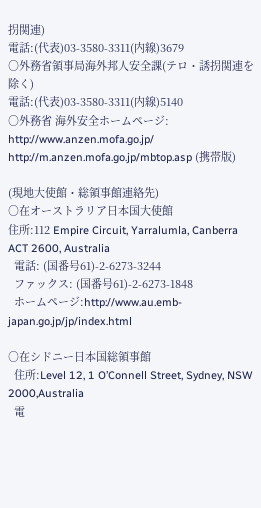拐関連)
電話:(代表)03-3580-3311(内線)3679
○外務省領事局海外邦人安全課(テロ・誘拐関連を除く)
電話:(代表)03-3580-3311(内線)5140
○外務省 海外安全ホームページ:
http://www.anzen.mofa.go.jp/
http://m.anzen.mofa.go.jp/mbtop.asp (携帯版)

(現地大使館・総領事館連絡先)
○在オーストラリア日本国大使館
住所:112 Empire Circuit, Yarralumla, Canberra ACT 2600, Australia
  電話: (国番号61)-2-6273-3244
  ファックス: (国番号61)-2-6273-1848
  ホームページ:http://www.au.emb-japan.go.jp/jp/index.html

○在シドニー日本国総領事館
  住所:Level 12, 1 O’Connell Street, Sydney, NSW 2000,Australia
  電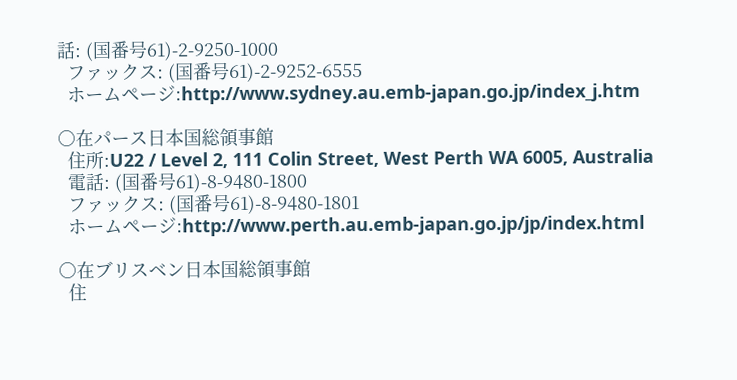話: (国番号61)-2-9250-1000
  ファックス: (国番号61)-2-9252-6555
  ホームページ:http://www.sydney.au.emb-japan.go.jp/index_j.htm

○在パース日本国総領事館
  住所:U22 / Level 2, 111 Colin Street, West Perth WA 6005, Australia
  電話: (国番号61)-8-9480-1800
  ファックス: (国番号61)-8-9480-1801
  ホームページ:http://www.perth.au.emb-japan.go.jp/jp/index.html

○在ブリスベン日本国総領事館
  住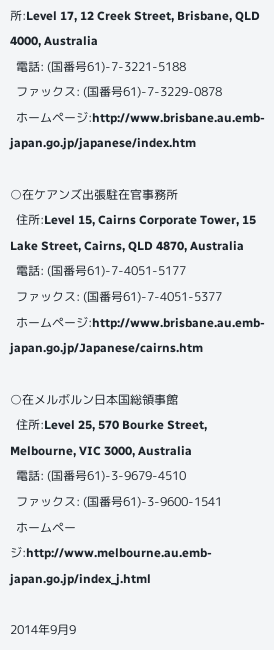所:Level 17, 12 Creek Street, Brisbane, QLD 4000, Australia
  電話: (国番号61)-7-3221-5188
  ファックス: (国番号61)-7-3229-0878
  ホームページ:http://www.brisbane.au.emb-japan.go.jp/japanese/index.htm

○在ケアンズ出張駐在官事務所
  住所:Level 15, Cairns Corporate Tower, 15 Lake Street, Cairns, QLD 4870, Australia
  電話: (国番号61)-7-4051-5177
  ファックス: (国番号61)-7-4051-5377
  ホームページ:http://www.brisbane.au.emb-japan.go.jp/Japanese/cairns.htm

○在メルボルン日本国総領事館
  住所:Level 25, 570 Bourke Street, Melbourne, VIC 3000, Australia
  電話: (国番号61)-3-9679-4510
  ファックス: (国番号61)-3-9600-1541
  ホームページ:http://www.melbourne.au.emb-japan.go.jp/index_j.html

2014年9月9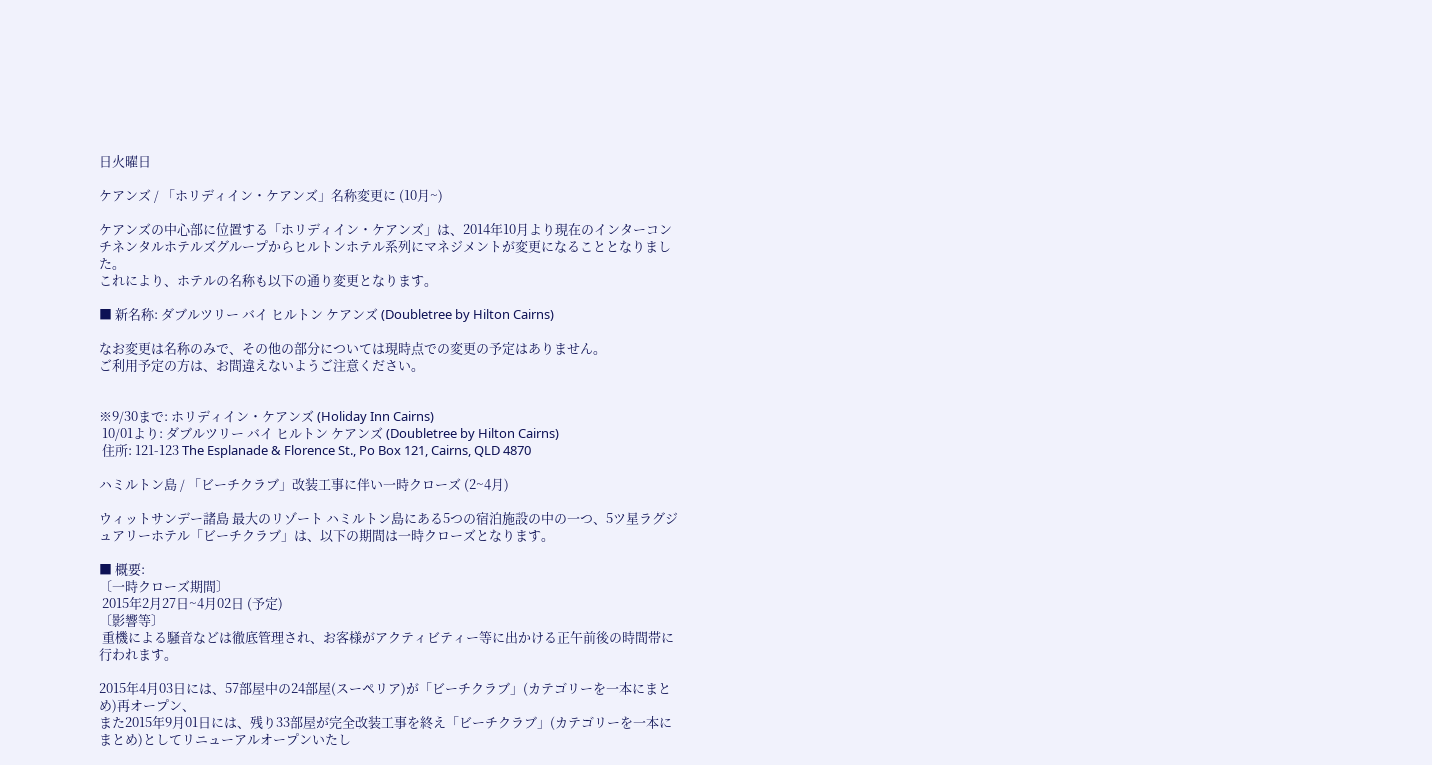日火曜日

ケアンズ / 「ホリディイン・ケアンズ」名称変更に (10月~)

ケアンズの中心部に位置する「ホリディイン・ケアンズ」は、2014年10月より現在のインターコンチネンタルホテルズグループからヒルトンホテル系列にマネジメントが変更になることとなりました。
これにより、ホテルの名称も以下の通り変更となります。

■ 新名称: ダブルツリー バイ ヒルトン ケアンズ (Doubletree by Hilton Cairns)

なお変更は名称のみで、その他の部分については現時点での変更の予定はありません。
ご利用予定の方は、お間違えないようご注意ください。


※9/30まで: ホリディイン・ケアンズ (Holiday Inn Cairns)
 10/01より: ダブルツリー バイ ヒルトン ケアンズ (Doubletree by Hilton Cairns)
 住所: 121-123 The Esplanade & Florence St., Po Box 121, Cairns, QLD 4870

ハミルトン島 / 「ビーチクラブ」改装工事に伴い一時クローズ (2~4月)

ウィットサンデー諸島 最大のリゾート ハミルトン島にある5つの宿泊施設の中の一つ、5ツ星ラグジュアリーホテル「ビーチクラブ」は、以下の期間は一時クローズとなります。

■ 概要:
〔一時クローズ期間〕
 2015年2月27日~4月02日 (予定)
〔影響等〕
 重機による騒音などは徹底管理され、お客様がアクティビティー等に出かける正午前後の時間帯に行われます。

2015年4月03日には、57部屋中の24部屋(スーペリア)が「ビーチクラブ」(カテゴリーを一本にまとめ)再オープン、
また2015年9月01日には、残り33部屋が完全改装工事を終え「ビーチクラブ」(カテゴリーを一本にまとめ)としてリニューアルオープンいたし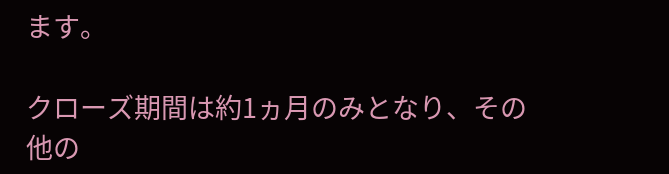ます。

クローズ期間は約1ヵ月のみとなり、その他の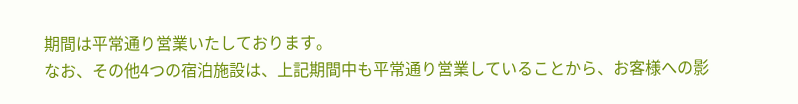期間は平常通り営業いたしております。
なお、その他4つの宿泊施設は、上記期間中も平常通り営業していることから、お客様への影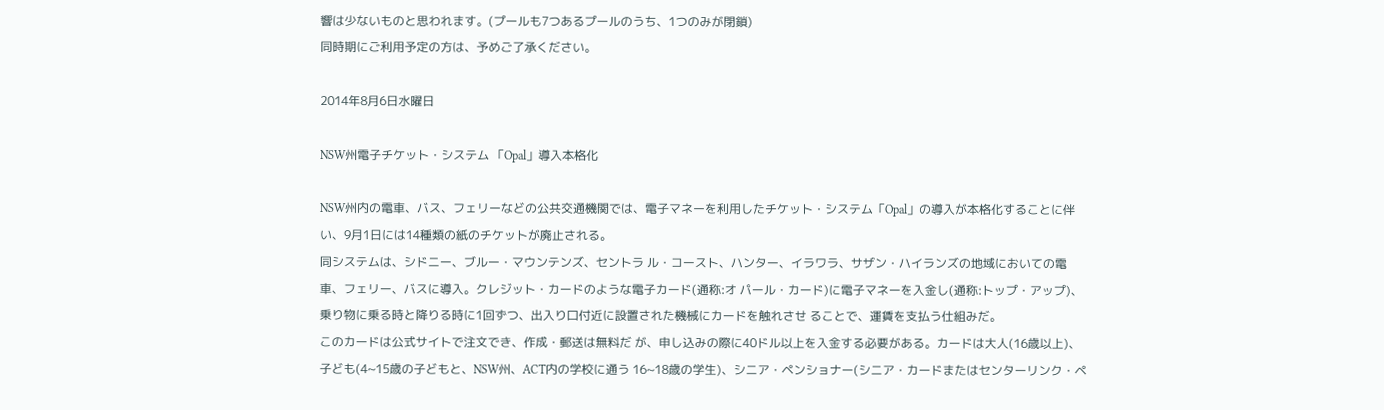響は少ないものと思われます。(プールも7つあるプールのうち、1つのみが閉鎖)
同時期にご利用予定の方は、予めご了承ください。

2014年8月6日水曜日

NSW州電子チケット・システム 「Opal」導入本格化

NSW州内の電車、バス、フェリーなどの公共交通機関では、電子マネーを利用したチケット・システム「Opal」の導入が本格化することに伴い、9月1日には14種類の紙のチケットが廃止される。
同システムは、シドニー、ブルー・マウンテンズ、セントラ ル・コースト、ハンター、イラワラ、サザン・ハイランズの地域においての電車、フェリー、バスに導入。クレジット・カードのような電子カード(通称:オ パール・カード)に電子マネーを入金し(通称:トップ・アップ)、乗り物に乗る時と降りる時に1回ずつ、出入り口付近に設置された機械にカードを触れさせ ることで、運賃を支払う仕組みだ。
このカードは公式サイトで注文でき、作成・郵送は無料だ が、申し込みの際に40ドル以上を入金する必要がある。カードは大人(16歳以上)、子ども(4~15歳の子どもと、NSW州、ACT内の学校に通う 16~18歳の学生)、シニア・ペンショナー(シニア・カードまたはセンターリンク・ペ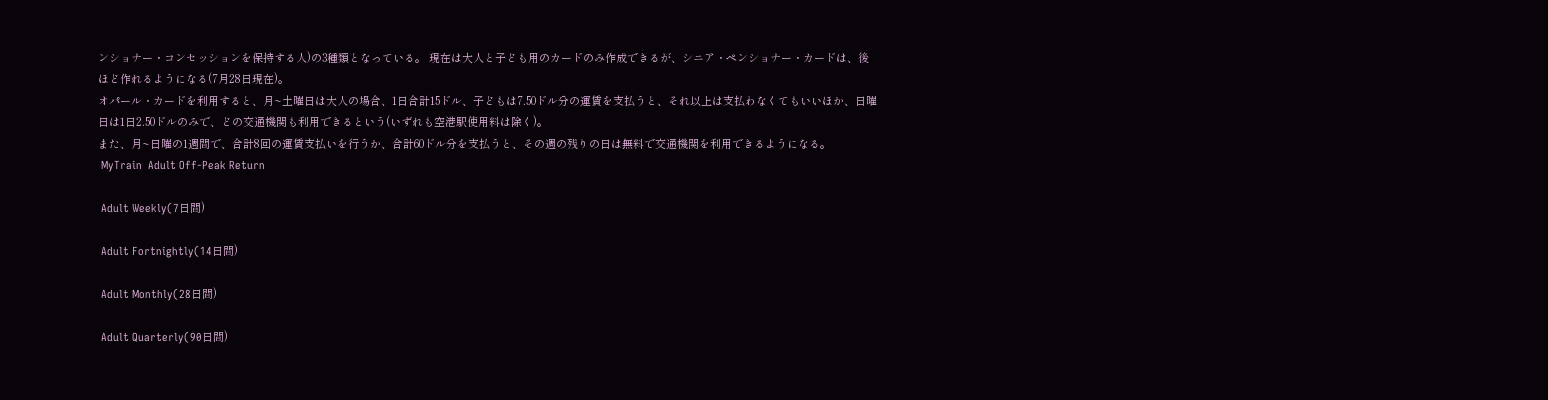ンショナー・コンセッションを保持する人)の3種類となっている。 現在は大人と子ども用のカードのみ作成できるが、シニア・ペンショナー・カードは、後ほど作れるようになる(7月28日現在)。
オパール・カードを利用すると、月~土曜日は大人の場合、1日合計15ドル、子どもは7.50ドル分の運賃を支払うと、それ以上は支払わなくてもいいほか、日曜日は1日2.50ドルのみで、どの交通機関も利用できるという(いずれも空港駅使用料は除く)。
また、月~日曜の1週間で、合計8回の運賃支払いを行うか、合計60ドル分を支払うと、その週の残りの日は無料で交通機関を利用できるようになる。
 MyTrain  Adult Off-Peak Return

 Adult Weekly(7日間)

 Adult Fortnightly(14日間)

 Adult Monthly(28日間)

 Adult Quarterly(90日間)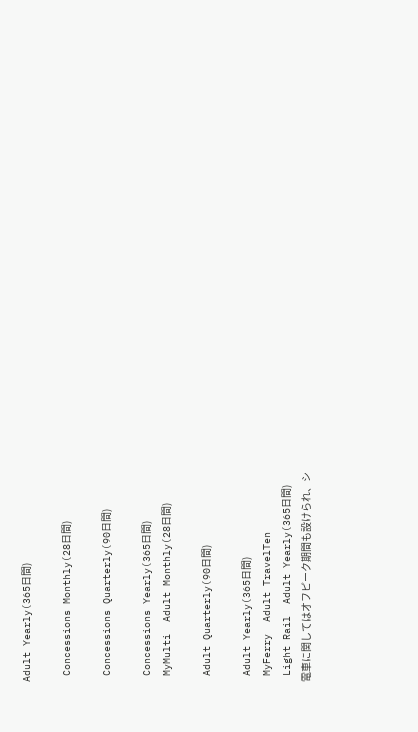Adult Yearly(365日間)

 Concessions Monthly(28日間)

 Concessions Quarterly(90日間)

 Concessions Yearly(365日間)
 MyMulti  Adult Monthly(28日間)

 Adult Quarterly(90日間)

 Adult Yearly(365日間)
 MyFerry  Adult TravelTen
 Light Rail  Adult Yearly(365日間)
電車に関してはオフピーク期間も設けられ、シ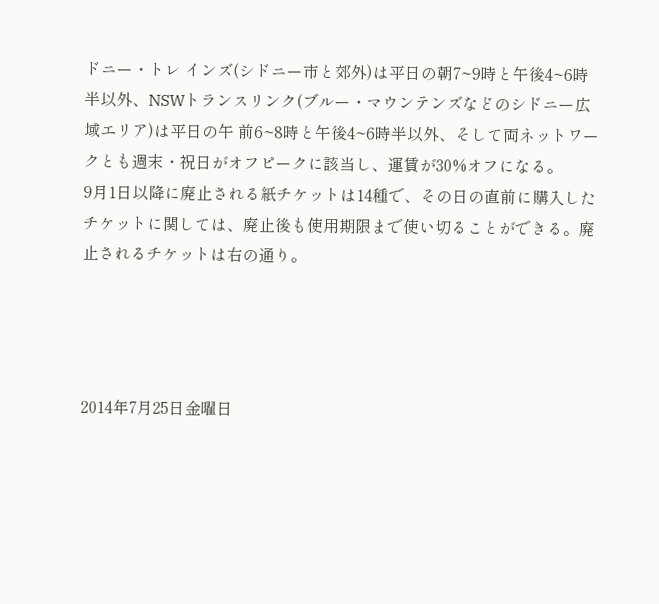ドニー・トレ インズ(シドニー市と郊外)は平日の朝7~9時と午後4~6時半以外、NSWトランスリンク(ブルー・マウンテンズなどのシドニー広域エリア)は平日の午 前6~8時と午後4~6時半以外、そして両ネットワークとも週末・祝日がオフピークに該当し、運賃が30%オフになる。
9月1日以降に廃止される紙チケットは14種で、その日の直前に購入したチケットに関しては、廃止後も使用期限まで使い切ることができる。廃止されるチケットは右の通り。




2014年7月25日金曜日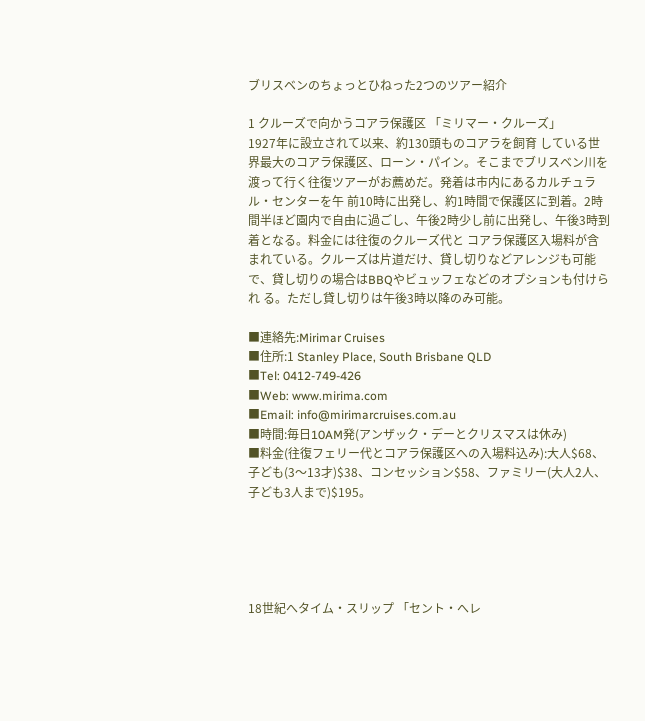ブリスベンのちょっとひねった2つのツアー紹介

1 クルーズで向かうコアラ保護区 「ミリマー・クルーズ」
1927年に設立されて以来、約130頭ものコアラを飼育 している世界最大のコアラ保護区、ローン・パイン。そこまでブリスベン川を渡って行く往復ツアーがお薦めだ。発着は市内にあるカルチュラル・センターを午 前10時に出発し、約1時間で保護区に到着。2時間半ほど園内で自由に過ごし、午後2時少し前に出発し、午後3時到着となる。料金には往復のクルーズ代と コアラ保護区入場料が含まれている。クルーズは片道だけ、貸し切りなどアレンジも可能で、貸し切りの場合はBBQやビュッフェなどのオプションも付けられ る。ただし貸し切りは午後3時以降のみ可能。

■連絡先:Mirimar Cruises
■住所:1 Stanley Place, South Brisbane QLD
■Tel: 0412-749-426
■Web: www.mirima.com
■Email: info@mirimarcruises.com.au
■時間:毎日10AM発(アンザック・デーとクリスマスは休み)
■料金(往復フェリー代とコアラ保護区への入場料込み):大人$68、子ども(3〜13才)$38、コンセッション$58、ファミリー(大人2人、子ども3人まで)$195。





18世紀へタイム・スリップ 「セント・へレ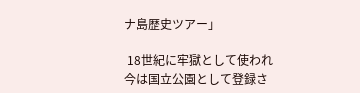ナ島歴史ツアー」

 18世紀に牢獄として使われ今は国立公園として登録さ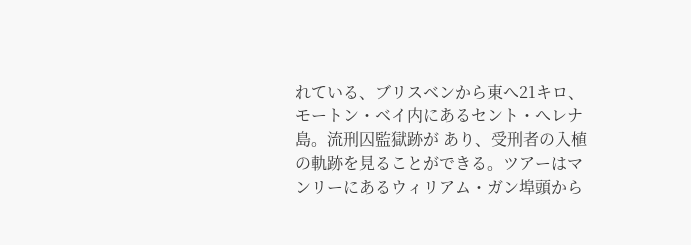れている、ブリスベンから東へ21キロ、モートン・ベイ内にあるセント・へレナ島。流刑囚監獄跡が あり、受刑者の入植の軌跡を見ることができる。ツアーはマンリーにあるウィリアム・ガン埠頭から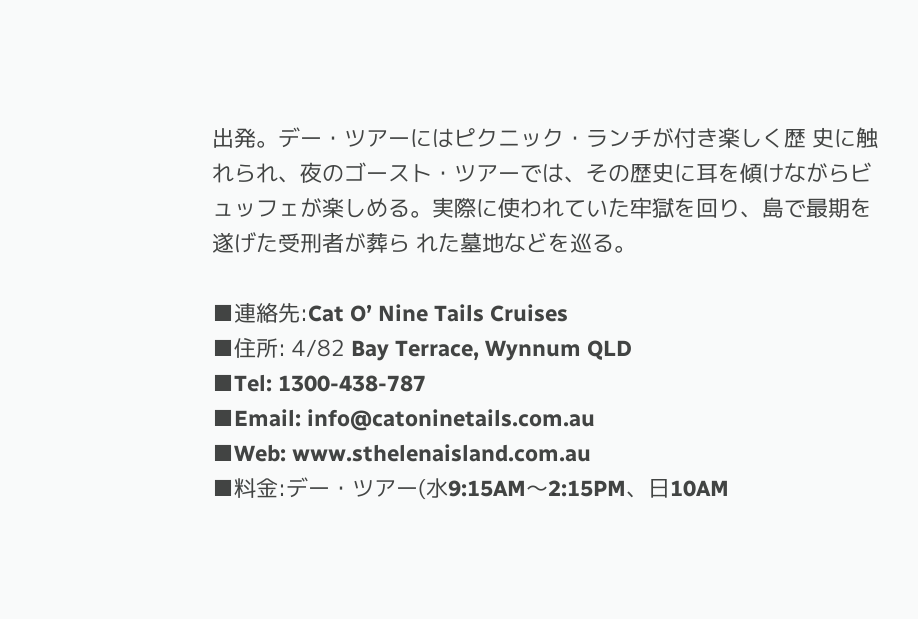出発。デー・ツアーにはピクニック・ランチが付き楽しく歴 史に触れられ、夜のゴースト・ツアーでは、その歴史に耳を傾けながらビュッフェが楽しめる。実際に使われていた牢獄を回り、島で最期を遂げた受刑者が葬ら れた墓地などを巡る。

■連絡先:Cat O’ Nine Tails Cruises
■住所: 4/82 Bay Terrace, Wynnum QLD
■Tel: 1300-438-787
■Email: info@catoninetails.com.au
■Web: www.sthelenaisland.com.au
■料金:デー・ツアー(水9:15AM〜2:15PM、日10AM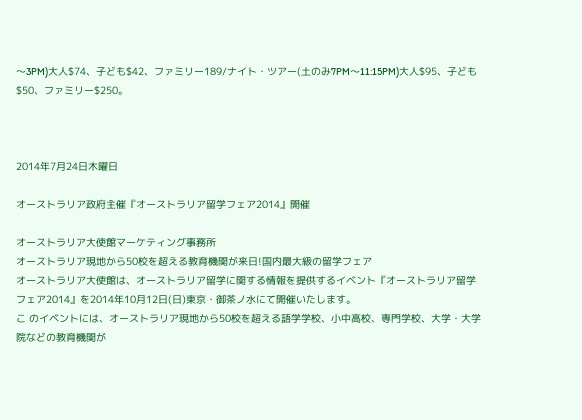〜3PM)大人$74、子ども$42、ファミリー189/ナイト・ツアー(土のみ7PM〜11:15PM)大人$95、子ども$50、ファミリー$250。



2014年7月24日木曜日

オーストラリア政府主催『オーストラリア留学フェア2014』開催

オーストラリア大使館マーケティング事務所
オーストラリア現地から50校を超える教育機関が来日!国内最大級の留学フェア
オーストラリア大使館は、オーストラリア留学に関する情報を提供するイベント『オーストラリア留学フェア2014』を2014年10月12日(日)東京・御茶ノ水にて開催いたします。
こ のイベントには、オーストラリア現地から50校を超える語学学校、小中高校、専門学校、大学・大学院などの教育機関が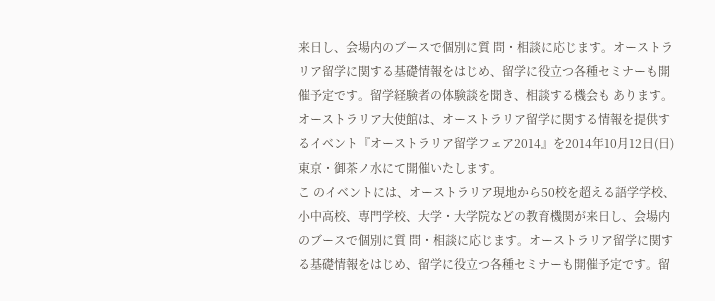来日し、会場内のブースで個別に質 問・相談に応じます。オーストラリア留学に関する基礎情報をはじめ、留学に役立つ各種セミナーも開催予定です。留学経験者の体験談を聞き、相談する機会も あります。
オーストラリア大使館は、オーストラリア留学に関する情報を提供するイベント『オーストラリア留学フェア2014』を2014年10月12日(日)東京・御茶ノ水にて開催いたします。
こ のイベントには、オーストラリア現地から50校を超える語学学校、小中高校、専門学校、大学・大学院などの教育機関が来日し、会場内のブースで個別に質 問・相談に応じます。オーストラリア留学に関する基礎情報をはじめ、留学に役立つ各種セミナーも開催予定です。留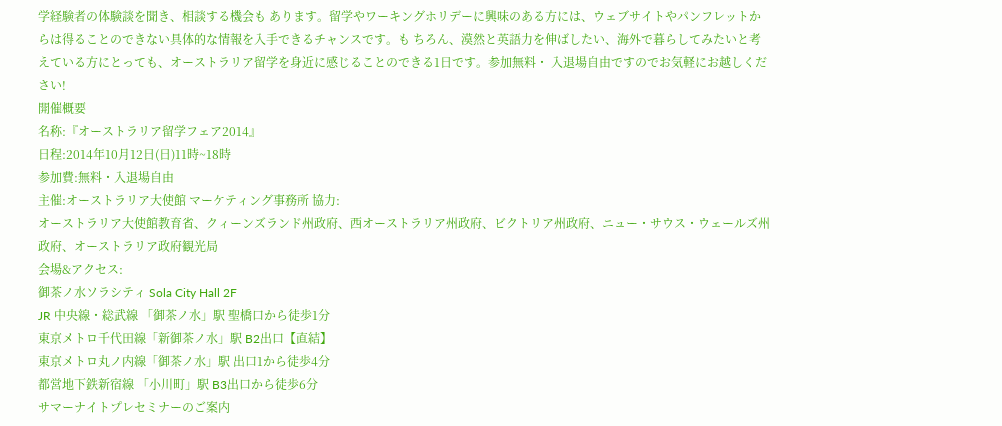学経験者の体験談を聞き、相談する機会も あります。留学やワーキングホリデーに興味のある方には、ウェブサイトやパンフレットからは得ることのできない具体的な情報を入手できるチャンスです。も ちろん、漠然と英語力を伸ばしたい、海外で暮らしてみたいと考えている方にとっても、オーストラリア留学を身近に感じることのできる1日です。参加無料・ 入退場自由ですのでお気軽にお越しください!
開催概要
名称:『オーストラリア留学フェア2014』
日程:2014年10月12日(日)11時~18時
参加費:無料・入退場自由
主催:オーストラリア大使館 マーケティング事務所 協力:
オーストラリア大使館教育省、クィーンズランド州政府、西オーストラリア州政府、ビクトリア州政府、ニュー・サウス・ウェールズ州政府、オーストラリア政府観光局
会場&アクセス:
御茶ノ水ソラシティ Sola City Hall 2F
JR 中央線・総武線 「御茶ノ水」駅 聖橋口から徒歩1分
東京メトロ千代田線「新御茶ノ水」駅 B2出口【直結】
東京メトロ丸ノ内線「御茶ノ水」駅 出口1から徒歩4分
都営地下鉄新宿線 「小川町」駅 B3出口から徒歩6分
サマーナイトプレセミナーのご案内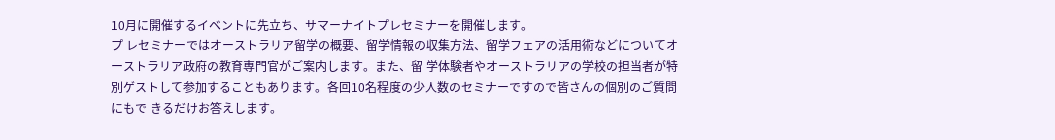10月に開催するイベントに先立ち、サマーナイトプレセミナーを開催します。
プ レセミナーではオーストラリア留学の概要、留学情報の収集方法、留学フェアの活用術などについてオーストラリア政府の教育専門官がご案内します。また、留 学体験者やオーストラリアの学校の担当者が特別ゲストして参加することもあります。各回10名程度の少人数のセミナーですので皆さんの個別のご質問にもで きるだけお答えします。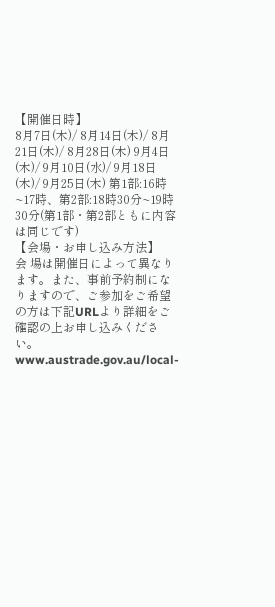【開催日時】
8月7日(木)/ 8月14日(木)/ 8月21日(木)/ 8月28日(木) 9月4日(木)/ 9月10日(水)/ 9月18日(木)/ 9月25日(木) 第1部:16時~17時、第2部:18時30分~19時30分(第1部・第2部ともに内容は同じです)
【会場・お申し込み方法】
会 場は開催日によって異なります。また、事前予約制になりますので、ご参加をご希望の方は下記URLより詳細をご確認の上お申し込みください。 www.austrade.gov.au/local-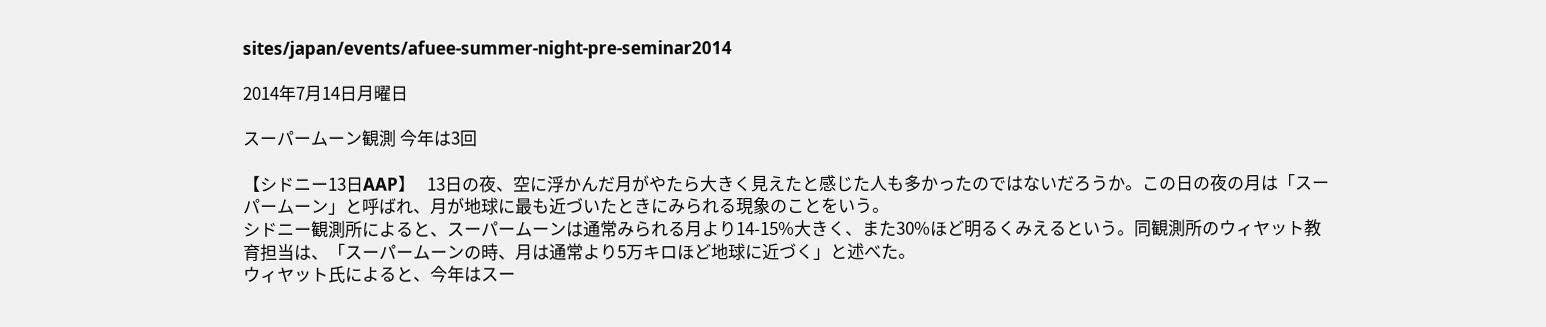sites/japan/events/afuee-summer-night-pre-seminar2014

2014年7月14日月曜日

スーパームーン観測 今年は3回

【シドニー13日AAP】   13日の夜、空に浮かんだ月がやたら大きく見えたと感じた人も多かったのではないだろうか。この日の夜の月は「スーパームーン」と呼ばれ、月が地球に最も近づいたときにみられる現象のことをいう。
シドニー観測所によると、スーパームーンは通常みられる月より14-15%大きく、また30%ほど明るくみえるという。同観測所のウィヤット教育担当は、「スーパームーンの時、月は通常より5万キロほど地球に近づく」と述べた。
ウィヤット氏によると、今年はスー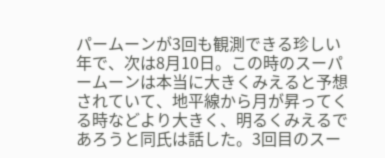パームーンが3回も観測できる珍しい年で、次は8月10日。この時のスーパームーンは本当に大きくみえると予想されていて、地平線から月が昇ってくる時などより大きく、明るくみえるであろうと同氏は話した。3回目のスー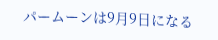パームーンは9月9日になる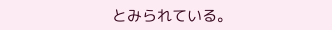とみられている。